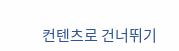컨텐츠로 건너뛰기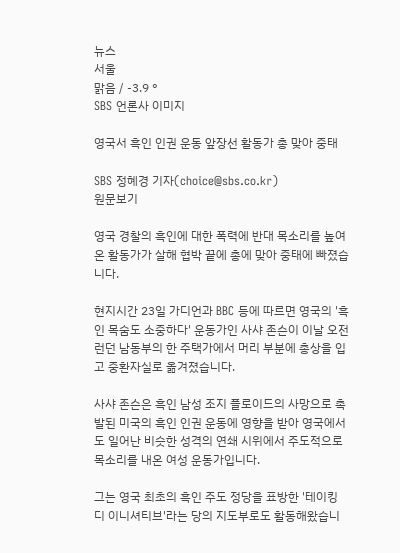뉴스
서울
맑음 / -3.9 °
SBS 언론사 이미지

영국서 흑인 인권 운동 앞장선 활동가 총 맞아 중태

SBS 정혜경 기자(choice@sbs.co.kr)
원문보기

영국 경찰의 흑인에 대한 폭력에 반대 목소리를 높여온 활동가가 살해 협박 끝에 총에 맞아 중태에 빠졌습니다.

현지시간 23일 가디언과 BBC 등에 따르면 영국의 '흑인 목숨도 소중하다' 운동가인 사샤 존슨이 이날 오전 런던 남동부의 한 주택가에서 머리 부분에 총상을 입고 중환자실로 옮겨졌습니다.

사샤 존슨은 흑인 남성 조지 플로이드의 사망으로 촉발된 미국의 흑인 인권 운동에 영향을 받아 영국에서도 일어난 비슷한 성격의 연쇄 시위에서 주도적으로 목소리를 내온 여성 운동가입니다.

그는 영국 최초의 흑인 주도 정당을 표방한 '테이킹 디 이니셔티브'라는 당의 지도부로도 활동해왔습니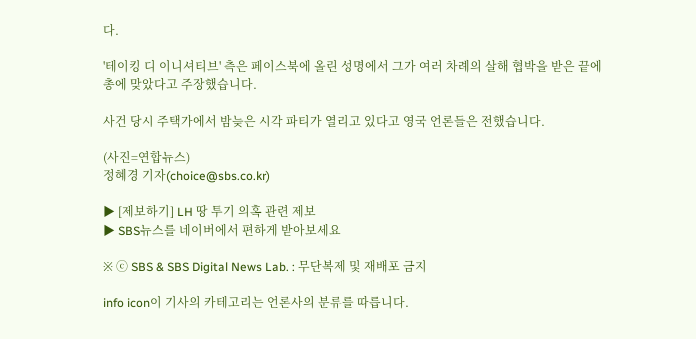다.

'테이킹 디 이니셔티브' 측은 페이스북에 올린 성명에서 그가 여러 차례의 살해 협박을 받은 끝에 총에 맞았다고 주장했습니다.

사건 당시 주택가에서 밤늦은 시각 파티가 열리고 있다고 영국 언론들은 전했습니다.

(사진=연합뉴스)
정혜경 기자(choice@sbs.co.kr)

▶ [제보하기] LH 땅 투기 의혹 관련 제보
▶ SBS뉴스를 네이버에서 편하게 받아보세요

※ ⓒ SBS & SBS Digital News Lab. : 무단복제 및 재배포 금지

info icon이 기사의 카테고리는 언론사의 분류를 따릅니다.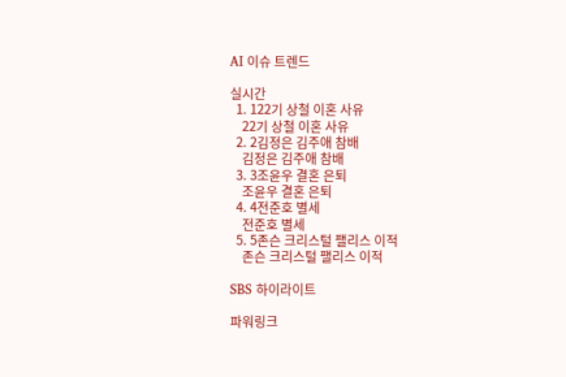AI 이슈 트렌드

실시간
  1. 122기 상철 이혼 사유
    22기 상철 이혼 사유
  2. 2김정은 김주애 참배
    김정은 김주애 참배
  3. 3조윤우 결혼 은퇴
    조윤우 결혼 은퇴
  4. 4전준호 별세
    전준호 별세
  5. 5존슨 크리스털 팰리스 이적
    존슨 크리스털 팰리스 이적

SBS 하이라이트

파워링크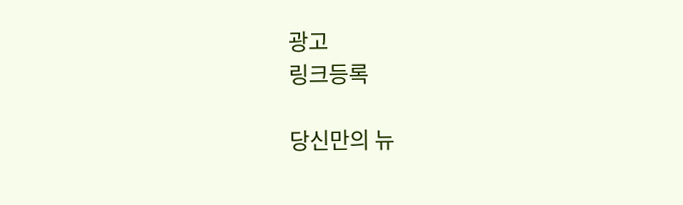광고
링크등록

당신만의 뉴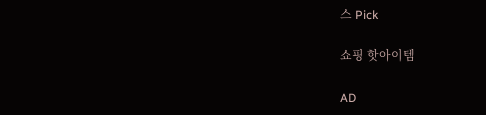스 Pick

쇼핑 핫아이템

AD